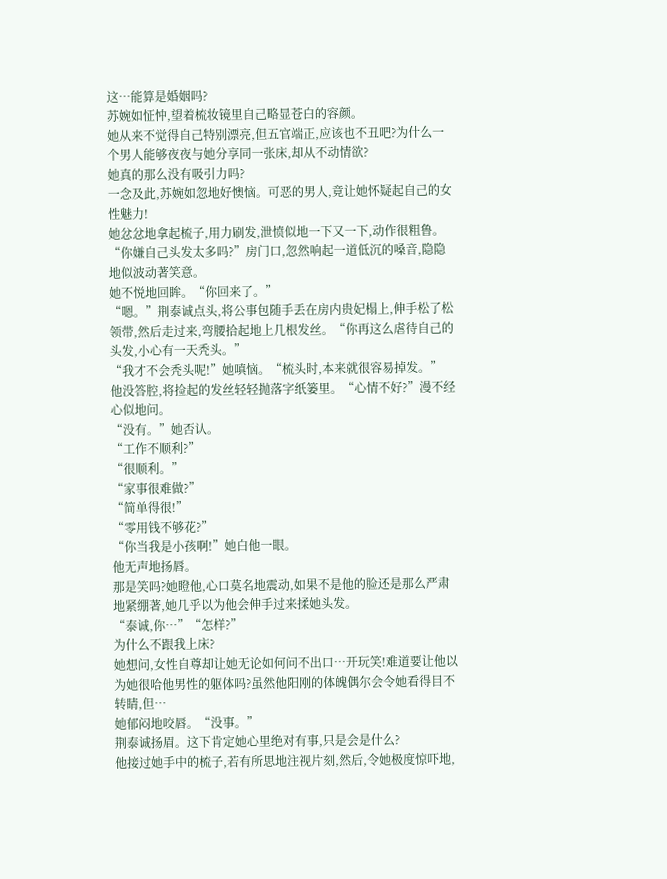这…能算是婚姻吗?
苏婉如怔忡,望着梳妆镜里自己略显苍白的容颜。
她从来不觉得自己特别漂亮,但五官端正,应该也不丑吧?为什么一个男人能够夜夜与她分享同一张床,却从不动情欲?
她真的那么没有吸引力吗?
一念及此,苏婉如忽地好懊恼。可恶的男人,竟让她怀疑起自己的女性魅力!
她忿忿地拿起梳子,用力刷发,泄愤似地一下又一下,动作很粗鲁。
“你嫌自己头发太多吗?”房门口,忽然响起一道低沉的嗓音,隐隐地似波动著笑意。
她不悦地回眸。“你回来了。”
“嗯。”荆泰诚点头,将公事包随手丢在房内贵妃榻上,伸手松了松领带,然后走过来,弯腰拾起地上几根发丝。“你再这么虐待自己的头发,小心有一天秃头。”
“我才不会秃头呢!”她嗔恼。“梳头时,本来就很容易掉发。”
他没答腔,将捡起的发丝轻轻抛落字纸篓里。“心情不好?”漫不经心似地问。
“没有。”她否认。
“工作不顺利?”
“很顺利。”
“家事很难做?”
“简单得很!”
“零用钱不够花?”
“你当我是小孩啊!”她白他一眼。
他无声地扬唇。
那是笑吗?她瞪他,心口莫名地震动,如果不是他的脸还是那么严肃地紧绷著,她几乎以为他会伸手过来揉她头发。
“泰诚,你…”“怎样?”
为什么不跟我上床?
她想问,女性自尊却让她无论如何问不出口…开玩笑!难道要让他以为她很哈他男性的躯体吗?虽然他阳刚的体魄偶尔会令她看得目不转睛,但…
她郁闷地咬唇。“没事。”
荆泰诚扬眉。这下肯定她心里绝对有事,只是会是什么?
他接过她手中的梳子,若有所思地注视片刻,然后,令她极度惊吓地,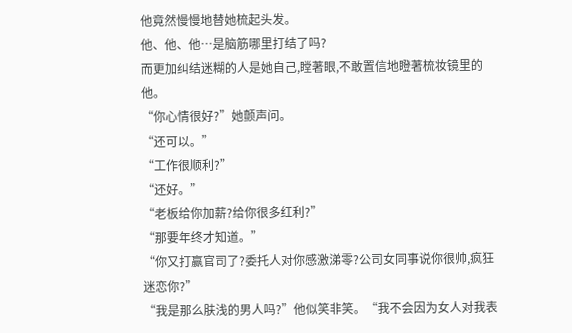他竟然慢慢地替她梳起头发。
他、他、他…是脑筋哪里打结了吗?
而更加纠结迷糊的人是她自己,瞠著眼,不敢置信地瞪著梳妆镜里的他。
“你心情很好?”她颤声问。
“还可以。”
“工作很顺利?”
“还好。”
“老板给你加薪?给你很多红利?”
“那要年终才知道。”
“你又打赢官司了?委托人对你感激涕零?公司女同事说你很帅,疯狂迷恋你?”
“我是那么肤浅的男人吗?”他似笑非笑。“我不会因为女人对我表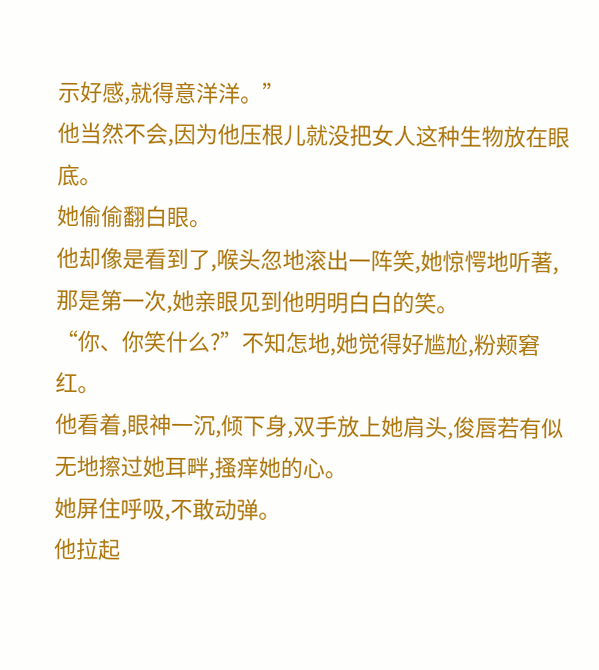示好感,就得意洋洋。”
他当然不会,因为他压根儿就没把女人这种生物放在眼底。
她偷偷翻白眼。
他却像是看到了,喉头忽地滚出一阵笑,她惊愕地听著,那是第一次,她亲眼见到他明明白白的笑。
“你、你笑什么?”不知怎地,她觉得好尴尬,粉颊窘红。
他看着,眼神一沉,倾下身,双手放上她肩头,俊唇若有似无地擦过她耳畔,搔痒她的心。
她屏住呼吸,不敢动弹。
他拉起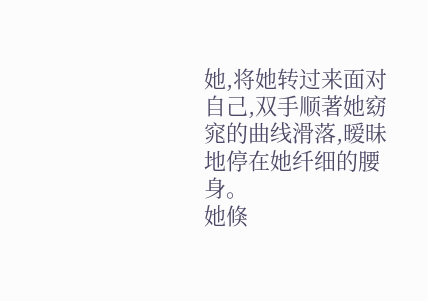她,将她转过来面对自己,双手顺著她窈窕的曲线滑落,暧昧地停在她纤细的腰身。
她倏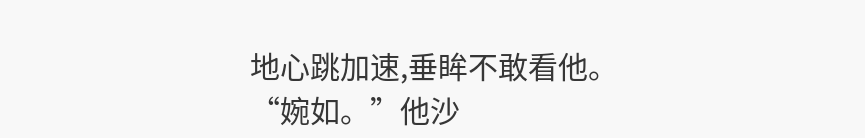地心跳加速,垂眸不敢看他。
“婉如。”他沙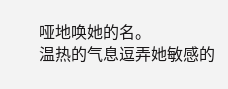哑地唤她的名。
温热的气息逗弄她敏感的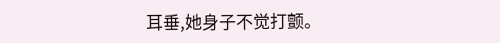耳垂,她身子不觉打颤。